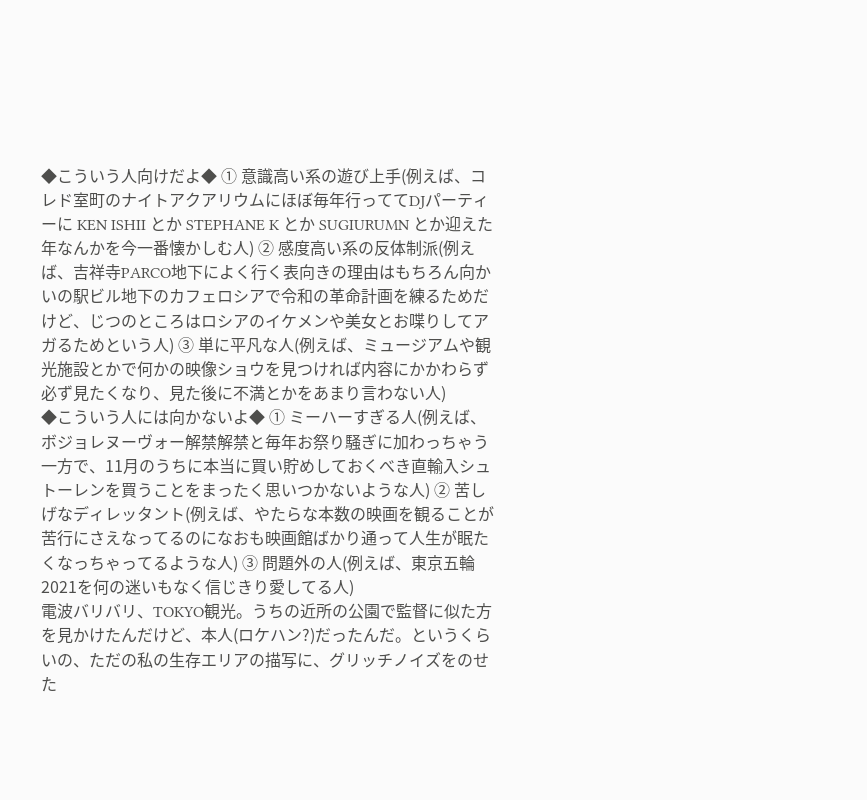◆こういう人向けだよ◆ ① 意識高い系の遊び上手(例えば、コレド室町のナイトアクアリウムにほぼ毎年行っててDJパーティーに KEN ISHII とか STEPHANE K とか SUGIURUMN とか迎えた年なんかを今一番懐かしむ人) ② 感度高い系の反体制派(例えば、吉祥寺PARCO地下によく行く表向きの理由はもちろん向かいの駅ビル地下のカフェロシアで令和の革命計画を練るためだけど、じつのところはロシアのイケメンや美女とお喋りしてアガるためという人) ③ 単に平凡な人(例えば、ミュージアムや観光施設とかで何かの映像ショウを見つければ内容にかかわらず必ず見たくなり、見た後に不満とかをあまり言わない人)
◆こういう人には向かないよ◆ ① ミーハーすぎる人(例えば、ボジョレヌーヴォー解禁解禁と毎年お祭り騒ぎに加わっちゃう一方で、11月のうちに本当に買い貯めしておくべき直輸入シュトーレンを買うことをまったく思いつかないような人) ② 苦しげなディレッタント(例えば、やたらな本数の映画を観ることが苦行にさえなってるのになおも映画館ばかり通って人生が眠たくなっちゃってるような人) ③ 問題外の人(例えば、東京五輪2021を何の迷いもなく信じきり愛してる人)
電波バリバリ、TOKYO観光。うちの近所の公園で監督に似た方を見かけたんだけど、本人(ロケハン?)だったんだ。というくらいの、ただの私の生存エリアの描写に、グリッチノイズをのせた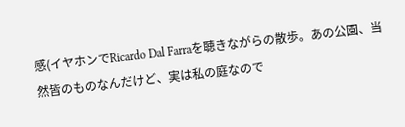感(イヤホンでRicardo Dal Farraを聴きながらの散歩。あの公園、当然皆のものなんだけど、実は私の庭なので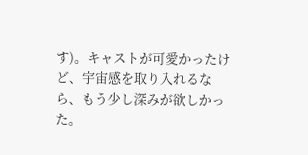す)。キャストが可愛かったけど、宇宙感を取り入れるなら、もう少し深みが欲しかった。